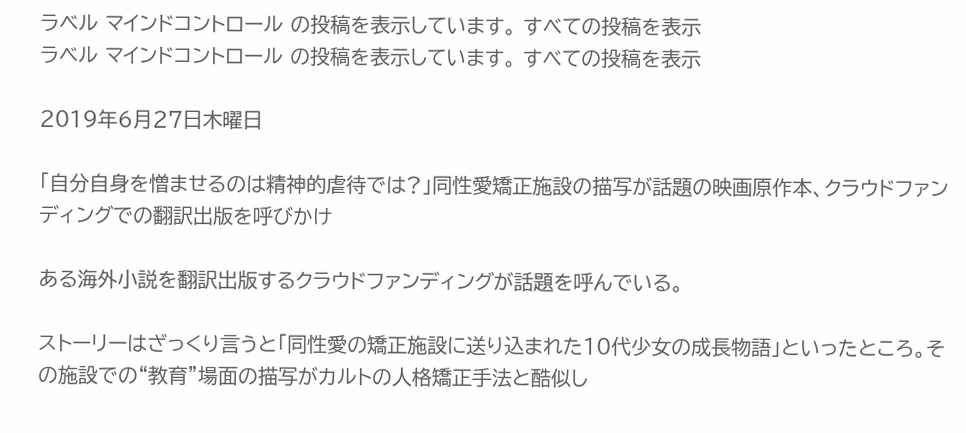ラベル マインドコントロール の投稿を表示しています。 すべての投稿を表示
ラベル マインドコントロール の投稿を表示しています。 すべての投稿を表示

2019年6月27日木曜日

「自分自身を憎ませるのは精神的虐待では?」同性愛矯正施設の描写が話題の映画原作本、クラウドファンディングでの翻訳出版を呼びかけ

ある海外小説を翻訳出版するクラウドファンディングが話題を呼んでいる。

ストーリーはざっくり言うと「同性愛の矯正施設に送り込まれた10代少女の成長物語」といったところ。その施設での“教育”場面の描写がカルトの人格矯正手法と酷似し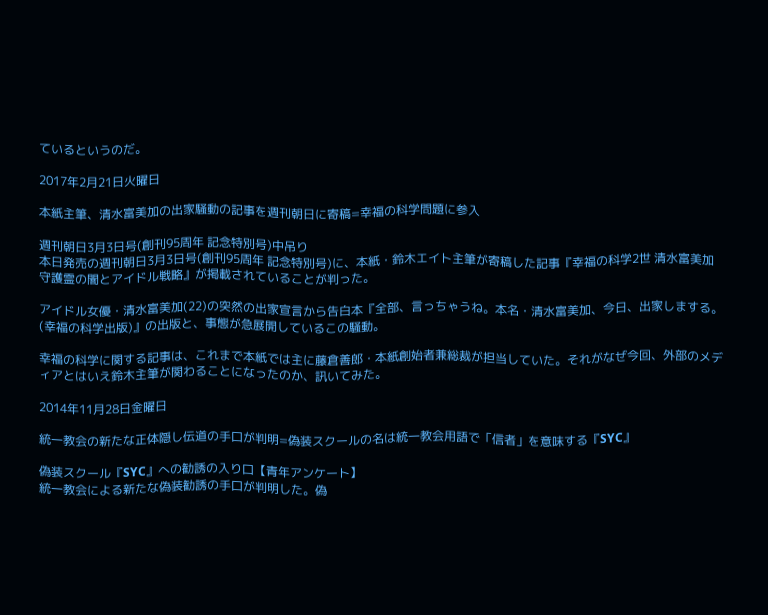ているというのだ。

2017年2月21日火曜日

本紙主筆、清水富美加の出家騒動の記事を週刊朝日に寄稿=幸福の科学問題に参入

週刊朝日3月3日号(創刊95周年 記念特別号)中吊り
本日発売の週刊朝日3月3日号(創刊95周年 記念特別号)に、本紙・鈴木エイト主筆が寄稿した記事『幸福の科学2世 清水富美加 守護霊の闇とアイドル戦略』が掲載されていることが判った。

アイドル女優・清水富美加(22)の突然の出家宣言から告白本『全部、言っちゃうね。本名・清水富美加、今日、出家しまする。(幸福の科学出版)』の出版と、事態が急展開しているこの騒動。

幸福の科学に関する記事は、これまで本紙では主に藤倉善郎・本紙創始者兼総裁が担当していた。それがなぜ今回、外部のメディアとはいえ鈴木主筆が関わることになったのか、訊いてみた。

2014年11月28日金曜日

統一教会の新たな正体隠し伝道の手口が判明=偽装スクールの名は統一教会用語で「信者」を意味する『SYC』

偽装スクール『SYC』への勧誘の入り口【青年アンケート】
統一教会による新たな偽装勧誘の手口が判明した。偽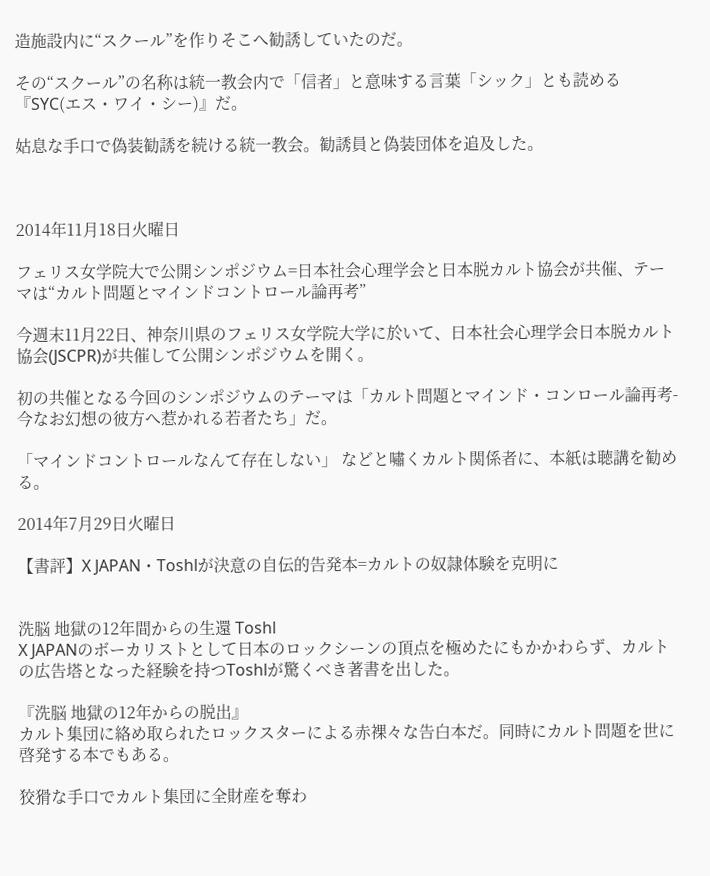造施設内に“スクール”を作りそこへ勧誘していたのだ。

その“スクール”の名称は統一教会内で「信者」と意味する言葉「シック」とも読める『SYC(エス・ワイ・シー)』だ。

姑息な手口で偽装勧誘を続ける統一教会。勧誘員と偽装団体を追及した。



2014年11月18日火曜日

フェリス女学院大で公開シンポジウム=日本社会心理学会と日本脱カルト協会が共催、テーマは“カルト問題とマインドコントロール論再考”

今週末11月22日、神奈川県のフェリス女学院大学に於いて、日本社会心理学会日本脱カルト協会(JSCPR)が共催して公開シンポジウムを開く。

初の共催となる今回のシンポジウムのテーマは「カルト問題とマインド・コンロール論再考-今なお幻想の彼方へ惹かれる若者たち」だ。

「マインドコントロールなんて存在しない」 などと嘯くカルト関係者に、本紙は聴講を勧める。

2014年7月29日火曜日

【書評】X JAPAN・Toshlが決意の自伝的告発本=カルトの奴隷体験を克明に


洗脳 地獄の12年間からの生還 Toshl
X JAPANのボーカリストとして日本のロックシーンの頂点を極めたにもかかわらず、カルトの広告塔となった経験を持つToshlが驚くべき著書を出した。

『洗脳 地獄の12年からの脱出』
カルト集団に絡め取られたロックスターによる赤裸々な告白本だ。同時にカルト問題を世に啓発する本でもある。

狡猾な手口でカルト集団に全財産を奪わ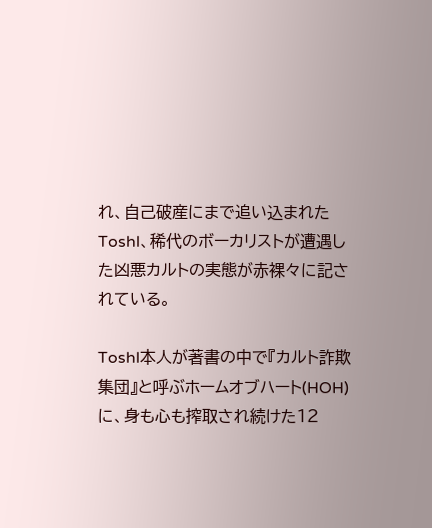れ、自己破産にまで追い込まれたToshl、稀代のボーカリストが遭遇した凶悪カルトの実態が赤裸々に記されている。

Toshl本人が著書の中で『カルト詐欺集団』と呼ぶホームオブハート(HOH)に、身も心も搾取され続けた12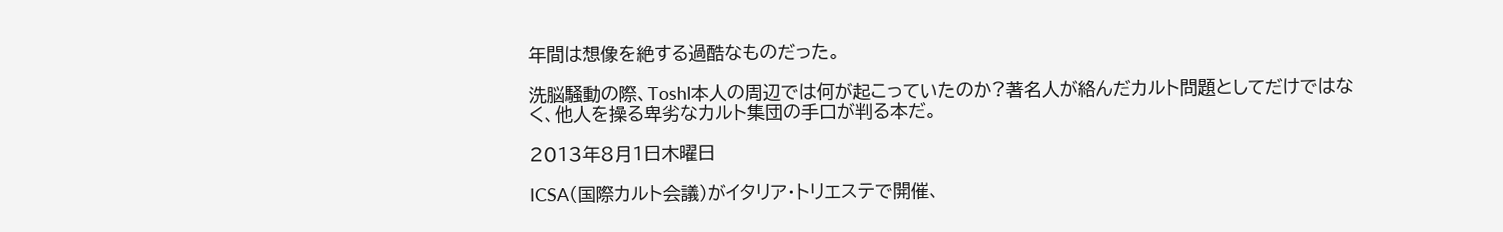年間は想像を絶する過酷なものだった。

洗脳騒動の際、Toshl本人の周辺では何が起こっていたのか?著名人が絡んだカルト問題としてだけではなく、他人を操る卑劣なカルト集団の手口が判る本だ。

2013年8月1日木曜日

ICSA(国際カルト会議)がイタリア・トリエステで開催、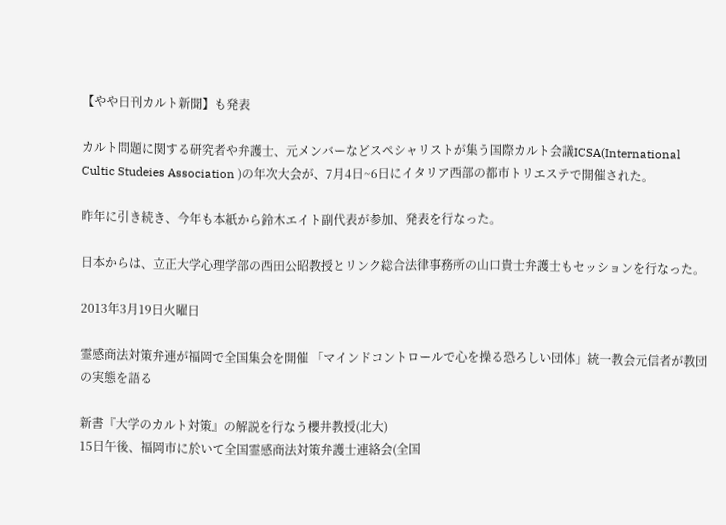【やや日刊カルト新聞】も発表

カルト問題に関する研究者や弁護士、元メンバーなどスペシャリストが集う国際カルト会議ICSA(International Cultic Studeies Association )の年次大会が、7月4日~6日にイタリア西部の都市トリエステで開催された。

昨年に引き続き、今年も本紙から鈴木エイト副代表が参加、発表を行なった。

日本からは、立正大学心理学部の西田公昭教授とリンク総合法律事務所の山口貴士弁護士もセッションを行なった。

2013年3月19日火曜日

霊感商法対策弁連が福岡で全国集会を開催 「マインドコントロールで心を操る恐ろしい団体」統一教会元信者が教団の実態を語る

新書『大学のカルト対策』の解説を行なう櫻井教授(北大)
15日午後、福岡市に於いて全国霊感商法対策弁護士連絡会(全国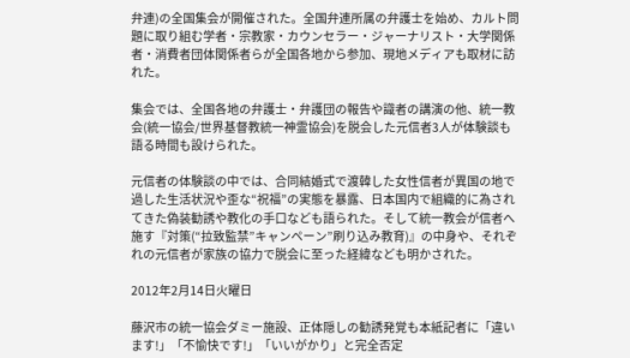弁連)の全国集会が開催された。全国弁連所属の弁護士を始め、カルト問題に取り組む学者・宗教家・カウンセラー・ジャーナリスト・大学関係者・消費者団体関係者らが全国各地から参加、現地メディアも取材に訪れた。

集会では、全国各地の弁護士・弁護団の報告や識者の講演の他、統一教会(統一協会/世界基督教統一神霊協会)を脱会した元信者3人が体験談も語る時間も設けられた。

元信者の体験談の中では、合同結婚式で渡韓した女性信者が異国の地で過した生活状況や歪な“祝福”の実態を暴露、日本国内で組織的に為されてきた偽装勧誘や教化の手口なども語られた。そして統一教会が信者へ施す『対策(“拉致監禁”キャンペーン”刷り込み教育)』の中身や、それぞれの元信者が家族の協力で脱会に至った経緯なども明かされた。

2012年2月14日火曜日

藤沢市の統一協会ダミー施設、正体隠しの勧誘発覚も本紙記者に「違います!」「不愉快です!」「いいがかり」と完全否定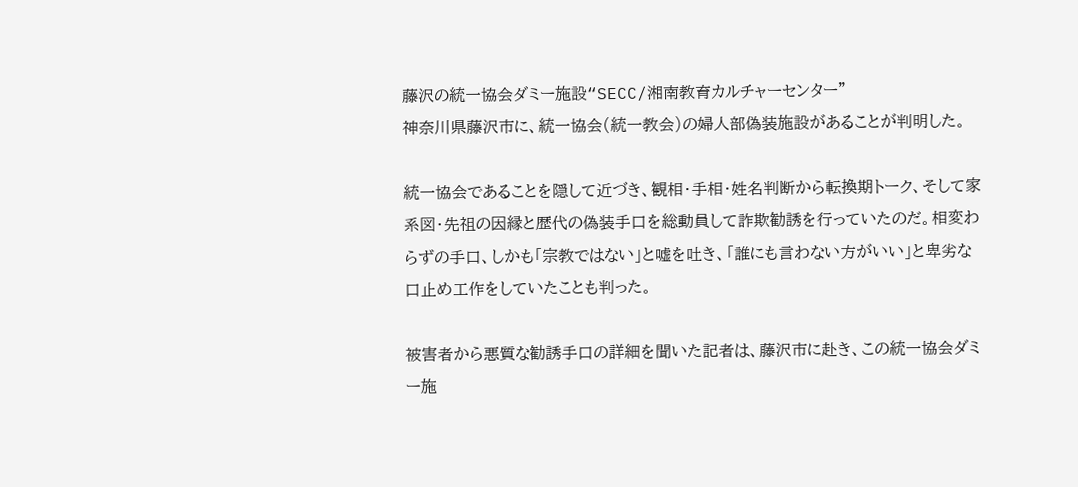藤沢の統一協会ダミー施設“SECC/湘南教育カルチャーセンター”
神奈川県藤沢市に、統一協会(統一教会)の婦人部偽装施設があることが判明した。

統一協会であることを隠して近づき、観相・手相・姓名判断から転換期トーク、そして家系図・先祖の因縁と歴代の偽装手口を総動員して詐欺勧誘を行っていたのだ。相変わらずの手口、しかも「宗教ではない」と嘘を吐き、「誰にも言わない方がいい」と卑劣な口止め工作をしていたことも判った。

被害者から悪質な勧誘手口の詳細を聞いた記者は、藤沢市に赴き、この統一協会ダミー施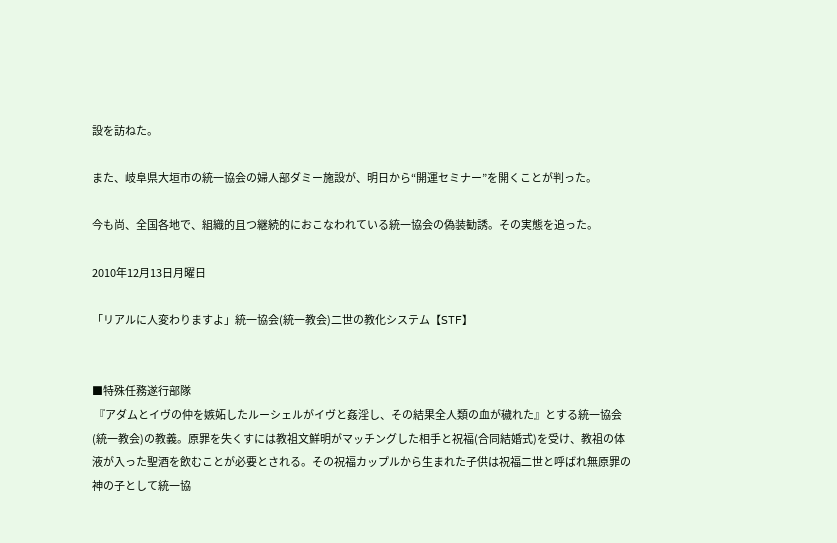設を訪ねた。

また、岐阜県大垣市の統一協会の婦人部ダミー施設が、明日から“開運セミナー”を開くことが判った。

今も尚、全国各地で、組織的且つ継続的におこなわれている統一協会の偽装勧誘。その実態を追った。

2010年12月13日月曜日

「リアルに人変わりますよ」統一協会(統一教会)二世の教化システム【STF】


■特殊任務遂行部隊
 『アダムとイヴの仲を嫉妬したルーシェルがイヴと姦淫し、その結果全人類の血が穢れた』とする統一協会(統一教会)の教義。原罪を失くすには教祖文鮮明がマッチングした相手と祝福(合同結婚式)を受け、教祖の体液が入った聖酒を飲むことが必要とされる。その祝福カップルから生まれた子供は祝福二世と呼ばれ無原罪の神の子として統一協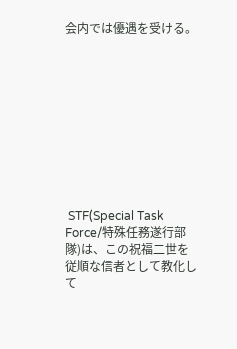会内では優遇を受ける。










 STF(Special Task Force/特殊任務遂行部隊)は、この祝福二世を従順な信者として教化して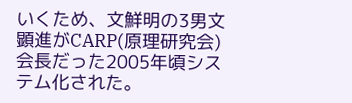いくため、文鮮明の3男文顕進がCARP(原理研究会)会長だった2005年頃システム化された。